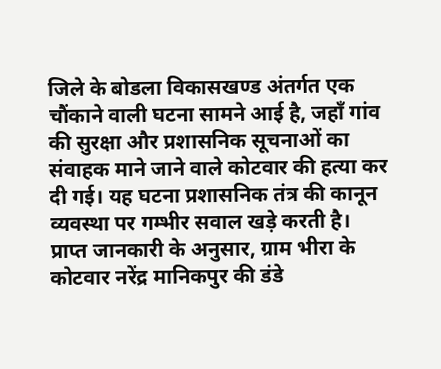जिले के बोडला विकासखण्ड अंतर्गत एक चौंकाने वाली घटना सामने आई है, जहाँ गांव की सुरक्षा और प्रशासनिक सूचनाओं का संवाहक माने जाने वाले कोटवार की हत्या कर दी गई। यह घटना प्रशासनिक तंत्र की कानून व्यवस्था पर गम्भीर सवाल खड़े करती है।
प्राप्त जानकारी के अनुसार, ग्राम भीरा के कोटवार नरेंद्र मानिकपुर की डंडे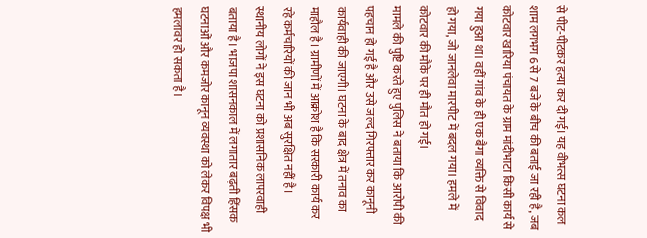से पीट-पीटकर हत्या कर दी गई। यह वीभत्स घटना कल शाम लगभग 6 से 7 बजे के बीच की बताई जा रही है, जब कोटवार खारिया पंचायत के ग्राम मांदीभाटा किसी कार्य से गया हुआ था। वहीं गांव के ही एक बैगा व्यक्ति से विवाद हो गया, जो जानलेवा मारपीट में बदल गया। हमले में कोटवार की मौके पर ही मौत हो गई।
मामले की पुष्टि करते हुए पुलिस ने बताया कि आरोपी की पहचान हो गई है और उसे जल्द गिरफ्तार कर कानूनी कार्यवाही की जाएगी। घटना के बाद क्षेत्र में तनाव का माहौल है। ग्रामीणों में आक्रोश है कि सरकारी कार्य कर रहे कर्मचारियों की जान भी अब सुरक्षित नहीं है।
स्थानीय लोगों ने इस घटना को प्रशासनिक लापरवाही बताया है। भाजपा शासनकाल में लगातार बढ़ती हिंसक घटनाओं और कमजोर कानून व्यवस्था को लेकर विपक्ष भी हमलावर हो सकता है।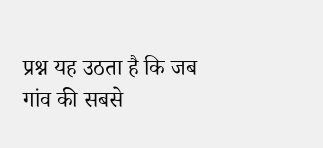प्रश्न यह उठता है कि जब गांव की सबसे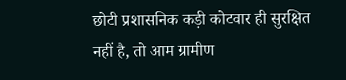छोटी प्रशासनिक कड़ी कोटवार ही सुरक्षित नहीं है, तो आम ग्रामीण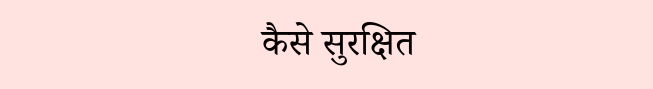कैसे सुरक्षित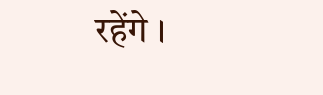रहेंगे ।